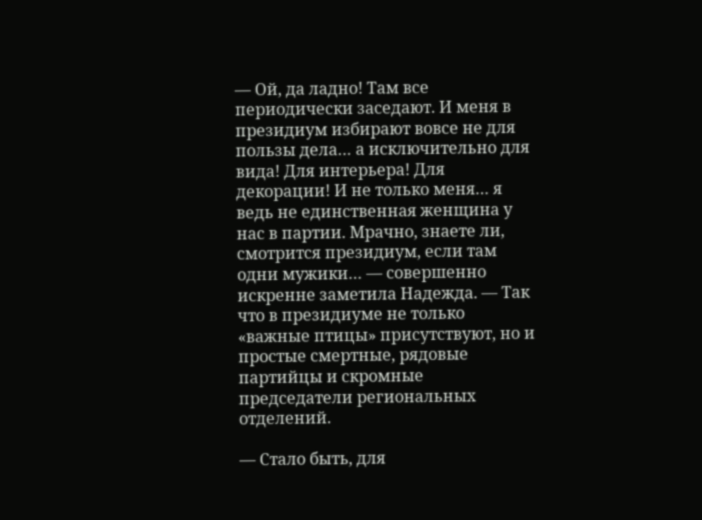— Ой, да ладно! Там все периодически заседают. И меня в президиум избирают вовсе не для пользы дела… а исключительно для вида! Для интерьера! Для декорации! И не только меня… я ведь не единственная женщина у нас в партии. Мрачно, знаете ли, смотрится президиум, если там одни мужики… — совершенно искренне заметила Надежда. — Так что в президиуме не только «важные птицы» присутствуют, но и простые смертные, рядовые партийцы и скромные председатели региональных отделений.

— Стало быть, для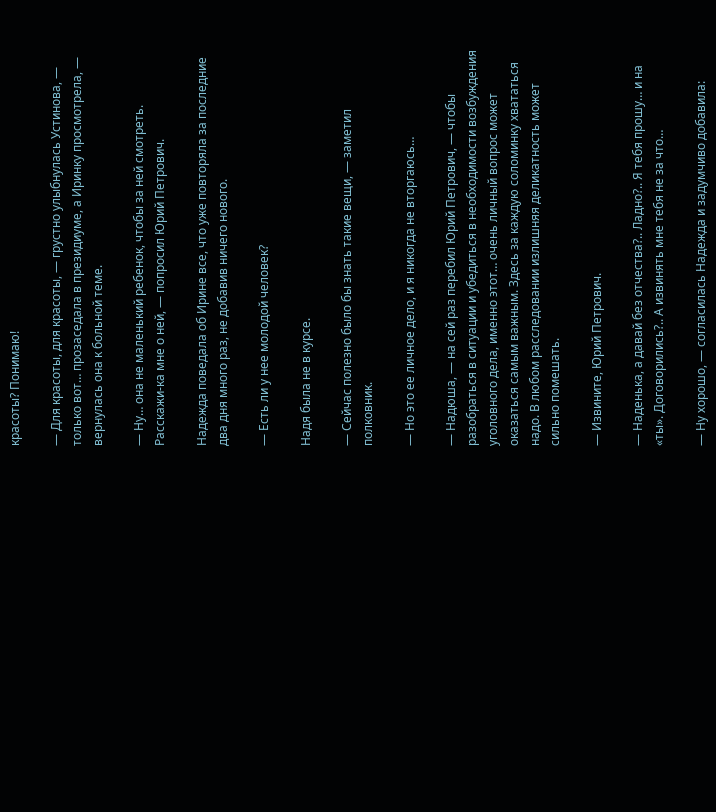красоты? Понимаю!

— Для красоты, для красоты, — грустно улыбнулась Устинова, — только вот… прозаседала в президиуме, а Иринку просмотрела, — вернулась она к больной теме.

— Ну… она не маленький ребенок, чтобы за ней смотреть. Расскажи-ка мне о ней, — попросил Юрий Петрович.

Надежда поведала об Ирине все, что уже повторяла за последние два дня много раз, не добавив ничего нового.

— Есть ли у нее молодой человек?

Надя была не в курсе.

— Сейчас полезно было бы знать такие вещи, — заметил полковник.

— Но это ее личное дело, и я никогда не вторгаюсь…

— Надюша, — на сей раз перебил Юрий Петрович, — чтобы разобраться в ситуации и убедиться в необходимости возбуждения уголовного дела, именно этот… очень личный вопрос может оказаться самым важным. Здесь за каждую соломинку хвататься надо. В любом расследовании излишняя деликатность может сильно помешать.

— Извините, Юрий Петрович.

— Наденька, а давай без отчества?.. Ладно?.. Я тебя прошу… и на «ты». Договорились?.. А извинять мне тебя не за что…

— Ну хорошо, — согласилась Надежда и задумчиво добавила: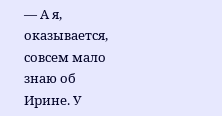— А я, оказывается, совсем мало знаю об Ирине. У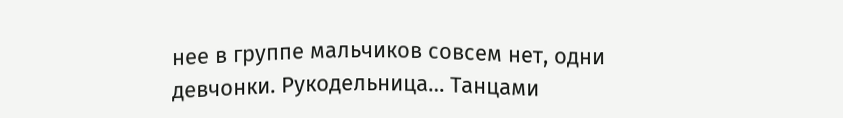нее в группе мальчиков совсем нет, одни девчонки. Рукодельница… Танцами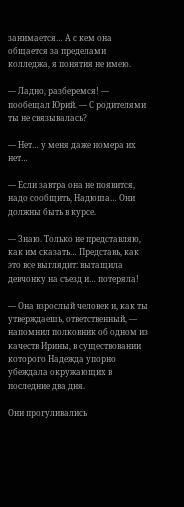занимается… А с кем она общается за пределами колледжа, я понятия не имею.

— Ладно, разберемся! — пообещал Юрий. — С родителями ты не связывалась?

— Нет… у меня даже номера их нет…

— Если завтра она не появится, надо сообщить, Надюша… Они должны быть в курсе.

— Знаю. Только не представляю, как им сказать… Представь, как это все выглядит: вытащила девчонку на съезд и… потеряла!

— Она взрослый человек и, как ты утверждаешь, ответственный, — напомнил полковник об одном из качеств Ирины, в существовании которого Надежда упорно убеждала окружающих в последние два дня.

Они прогуливались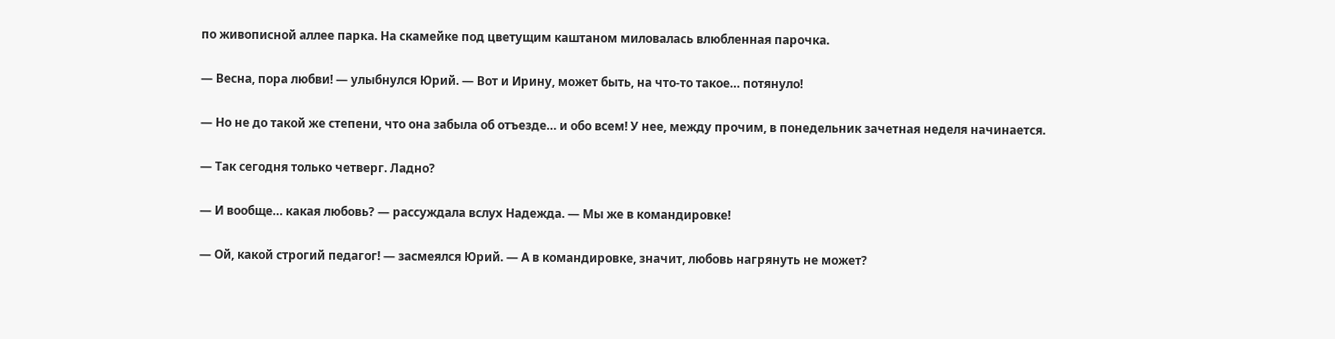по живописной аллее парка. На скамейке под цветущим каштаном миловалась влюбленная парочка.

— Весна, пора любви! — улыбнулся Юрий. — Вот и Ирину, может быть, на что-то такое… потянуло!

— Но не до такой же степени, что она забыла об отъезде… и обо всем! У нее, между прочим, в понедельник зачетная неделя начинается.

— Так сегодня только четверг. Ладно?

— И вообще… какая любовь? — рассуждала вслух Надежда. — Мы же в командировке!

— Ой, какой строгий педагог! — засмеялся Юрий. — А в командировке, значит, любовь нагрянуть не может?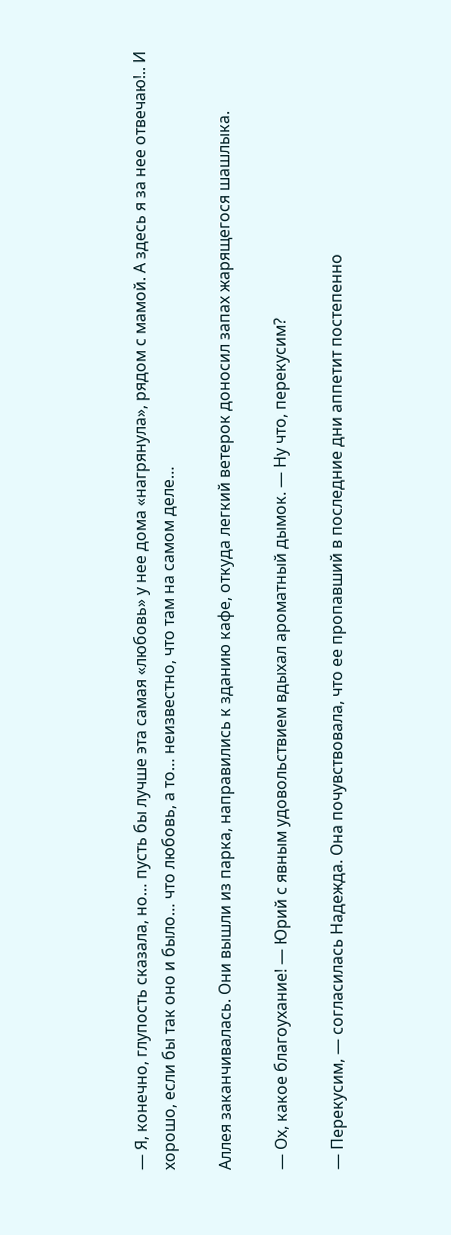— Я, конечно, глупость сказала, но… пусть бы лучше эта самая «любовь» у нее дома «нагрянула», рядом с мамой. А здесь я за нее отвечаю!.. И хорошо, если бы так оно и было… что любовь, а то… неизвестно, что там на самом деле…

Аллея заканчивалась. Они вышли из парка, направились к зданию кафе, откуда легкий ветерок доносил запах жарящегося шашлыка.

— Ох, какое благоухание! — Юрий с явным удовольствием вдыхал ароматный дымок. — Ну что, перекусим?

— Перекусим, — согласилась Надежда. Она почувствовала, что ее пропавший в последние дни аппетит постепенно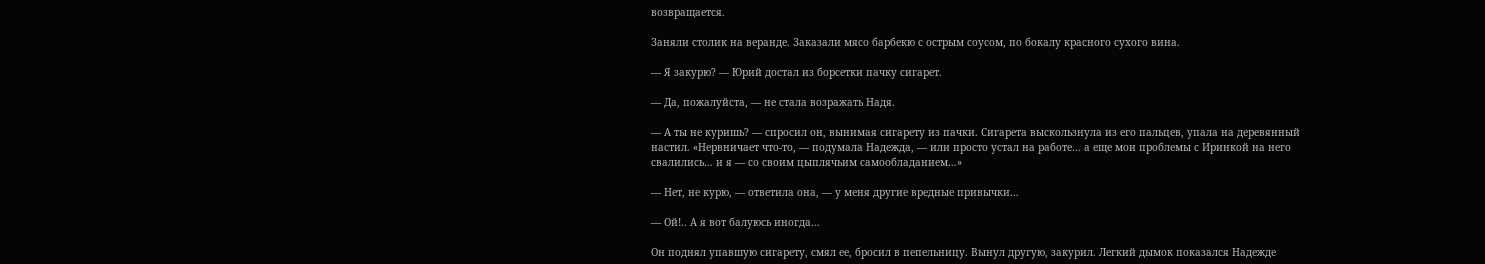возвращается.

Заняли столик на веранде. Заказали мясо барбекю с острым соусом, по бокалу красного сухого вина.

— Я закурю? — Юрий достал из борсетки пачку сигарет.

— Да, пожалуйста, — не стала возражать Надя.

— А ты не куришь? — спросил он, вынимая сигарету из пачки. Сигарета выскользнула из его пальцев, упала на деревянный настил. «Нервничает что-то, — подумала Надежда, — или просто устал на работе… а еще мои проблемы с Иринкой на него свалились… и я — со своим цыплячьим самообладанием…»

— Нет, не курю, — ответила она, — у меня другие вредные привычки…

— Ой!.. А я вот балуюсь иногда…

Он поднял упавшую сигарету, смял ее, бросил в пепельницу. Вынул другую, закурил. Легкий дымок показался Надежде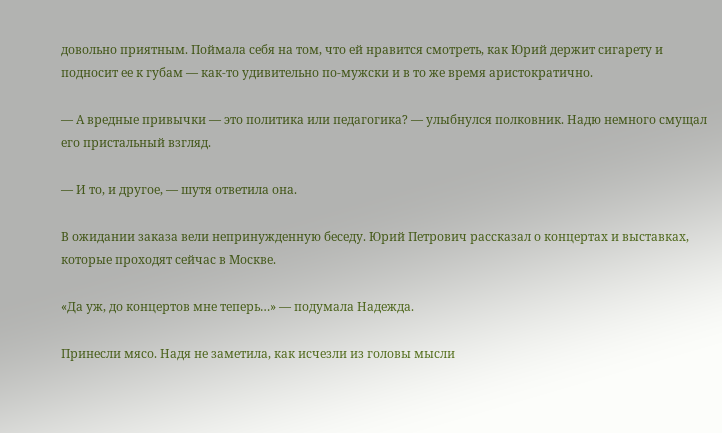довольно приятным. Поймала себя на том, что ей нравится смотреть, как Юрий держит сигарету и подносит ее к губам — как-то удивительно по-мужски и в то же время аристократично.

— А вредные привычки — это политика или педагогика? — улыбнулся полковник. Надю немного смущал его пристальный взгляд.

— И то, и другое, — шутя ответила она.

В ожидании заказа вели непринужденную беседу. Юрий Петрович рассказал о концертах и выставках, которые проходят сейчас в Москве.

«Да уж, до концертов мне теперь…» — подумала Надежда.

Принесли мясо. Надя не заметила, как исчезли из головы мысли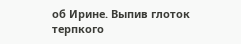об Ирине. Выпив глоток терпкого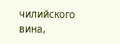чилийского вина,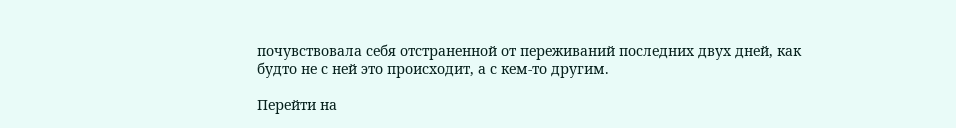почувствовала себя отстраненной от переживаний последних двух дней, как будто не с ней это происходит, а с кем-то другим.

Перейти на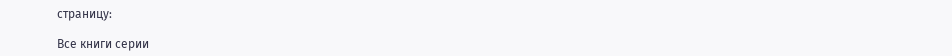страницу:

Все книги серии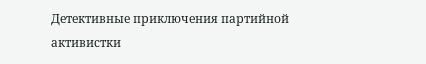Детективные приключения партийной активистки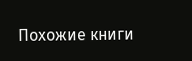Похожие книги